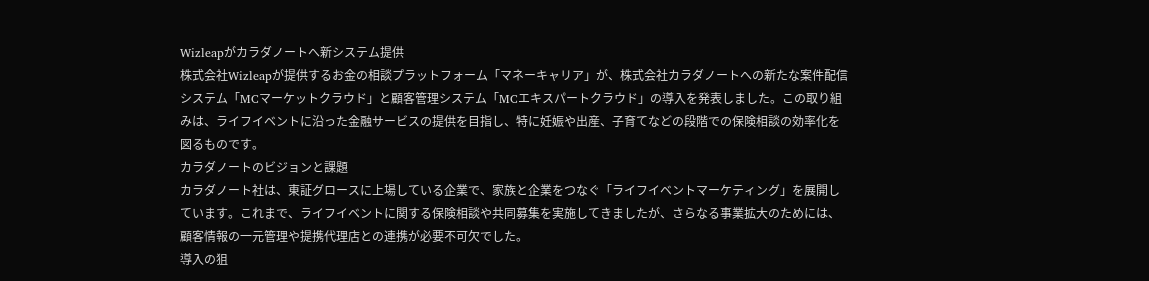Wizleapがカラダノートへ新システム提供
株式会社Wizleapが提供するお金の相談プラットフォーム「マネーキャリア」が、株式会社カラダノートへの新たな案件配信システム「MCマーケットクラウド」と顧客管理システム「MCエキスパートクラウド」の導入を発表しました。この取り組みは、ライフイベントに沿った金融サービスの提供を目指し、特に妊娠や出産、子育てなどの段階での保険相談の効率化を図るものです。
カラダノートのビジョンと課題
カラダノート社は、東証グロースに上場している企業で、家族と企業をつなぐ「ライフイベントマーケティング」を展開しています。これまで、ライフイベントに関する保険相談や共同募集を実施してきましたが、さらなる事業拡大のためには、顧客情報の一元管理や提携代理店との連携が必要不可欠でした。
導入の狙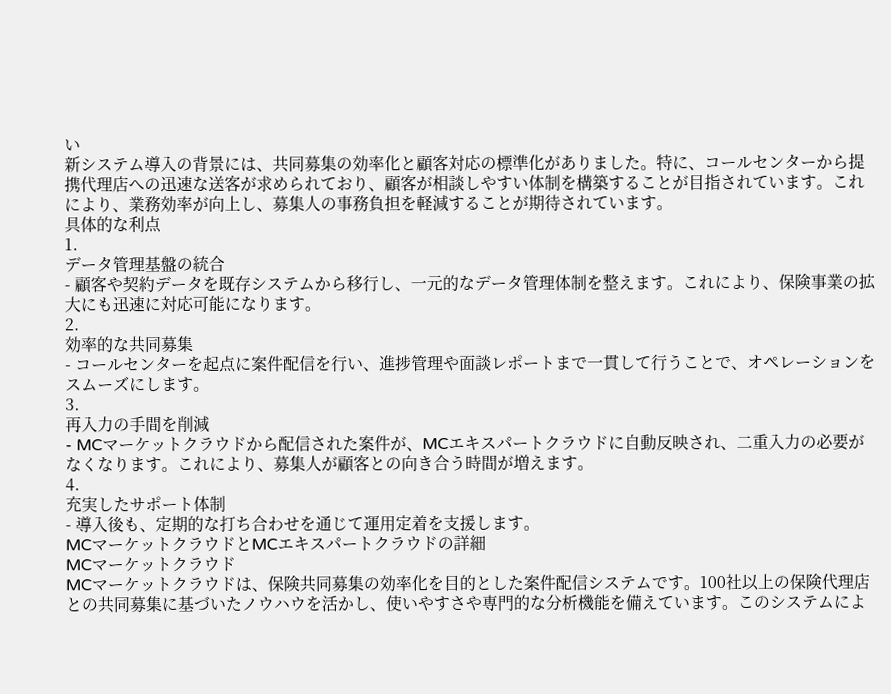い
新システム導入の背景には、共同募集の効率化と顧客対応の標準化がありました。特に、コールセンターから提携代理店への迅速な送客が求められており、顧客が相談しやすい体制を構築することが目指されています。これにより、業務効率が向上し、募集人の事務負担を軽減することが期待されています。
具体的な利点
1.
データ管理基盤の統合
- 顧客や契約データを既存システムから移行し、一元的なデータ管理体制を整えます。これにより、保険事業の拡大にも迅速に対応可能になります。
2.
効率的な共同募集
- コールセンターを起点に案件配信を行い、進捗管理や面談レポートまで一貫して行うことで、オペレーションをスムーズにします。
3.
再入力の手間を削減
- MCマーケットクラウドから配信された案件が、MCエキスパートクラウドに自動反映され、二重入力の必要がなくなります。これにより、募集人が顧客との向き合う時間が増えます。
4.
充実したサポート体制
- 導入後も、定期的な打ち合わせを通じて運用定着を支援します。
MCマーケットクラウドとMCエキスパートクラウドの詳細
MCマーケットクラウド
MCマーケットクラウドは、保険共同募集の効率化を目的とした案件配信システムです。100社以上の保険代理店との共同募集に基づいたノウハウを活かし、使いやすさや専門的な分析機能を備えています。このシステムによ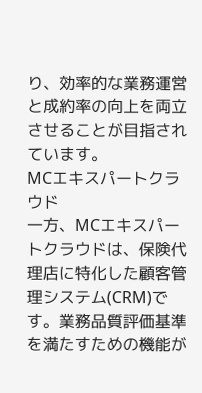り、効率的な業務運営と成約率の向上を両立させることが目指されています。
MCエキスパートクラウド
一方、MCエキスパートクラウドは、保険代理店に特化した顧客管理システム(CRM)です。業務品質評価基準を満たすための機能が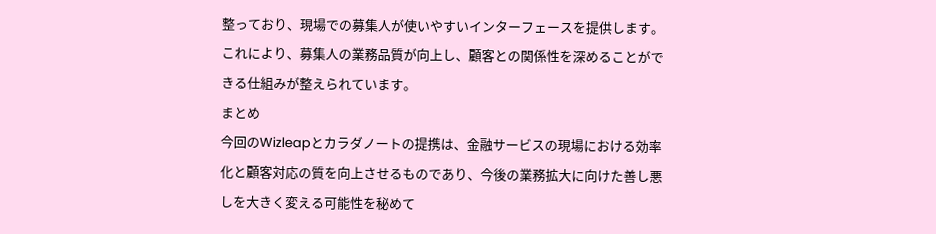整っており、現場での募集人が使いやすいインターフェースを提供します。これにより、募集人の業務品質が向上し、顧客との関係性を深めることができる仕組みが整えられています。
まとめ
今回のWizleapとカラダノートの提携は、金融サービスの現場における効率化と顧客対応の質を向上させるものであり、今後の業務拡大に向けた善し悪しを大きく変える可能性を秘めて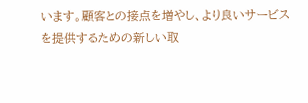います。顧客との接点を増やし、より良いサービスを提供するための新しい取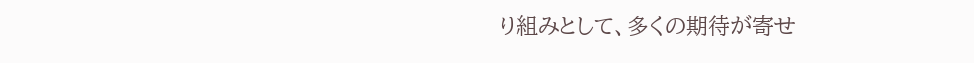り組みとして、多くの期待が寄せ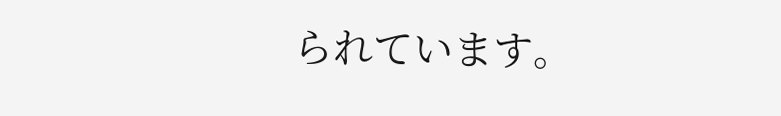られています。